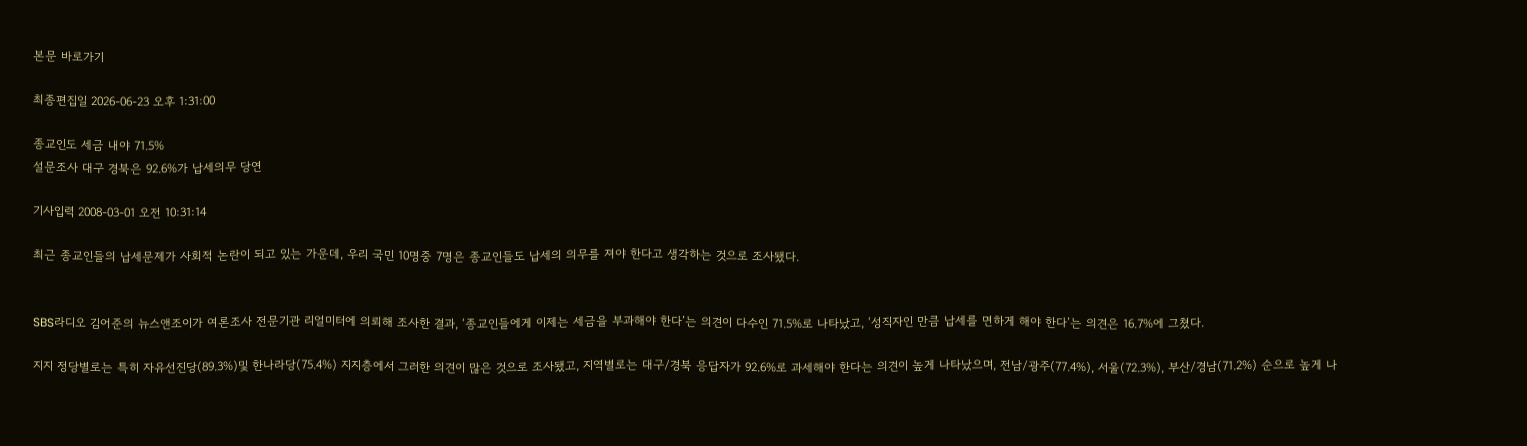본문 바로가기

최종편집일 2026-06-23 오후 1:31:00

종교인도 세금 내야 71.5%
설문조사 대구 경북은 92.6%가 납세의무 당연

기사입력 2008-03-01 오전 10:31:14

최근 종교인들의 납세문제가 사회적 논란이 되고 있는 가운데, 우리 국민 10명중 7명은 종교인들도 납세의 의무를 져야 한다고 생각하는 것으로 조사됐다.


SBS라디오 김어준의 뉴스앤조이가 여론조사 전문기관 리얼미터에 의뢰해 조사한 결과, ‘종교인들에게 이제는 세금을 부과해야 한다’는 의견이 다수인 71.5%로 나타났고, ‘성직자인 만큼 납세를 면하게 해야 한다’는 의견은 16.7%에 그쳤다.

지지 정당별로는 특히 자유선진당(89.3%)및 한나라당(75.4%) 지지층에서 그러한 의견이 많은 것으로 조사됐고, 지역별로는 대구/경북 응답자가 92.6%로 과세해야 한다는 의견이 높게 나타났으며, 전남/광주(77.4%), 서울(72.3%), 부산/경남(71.2%) 순으로 높게 나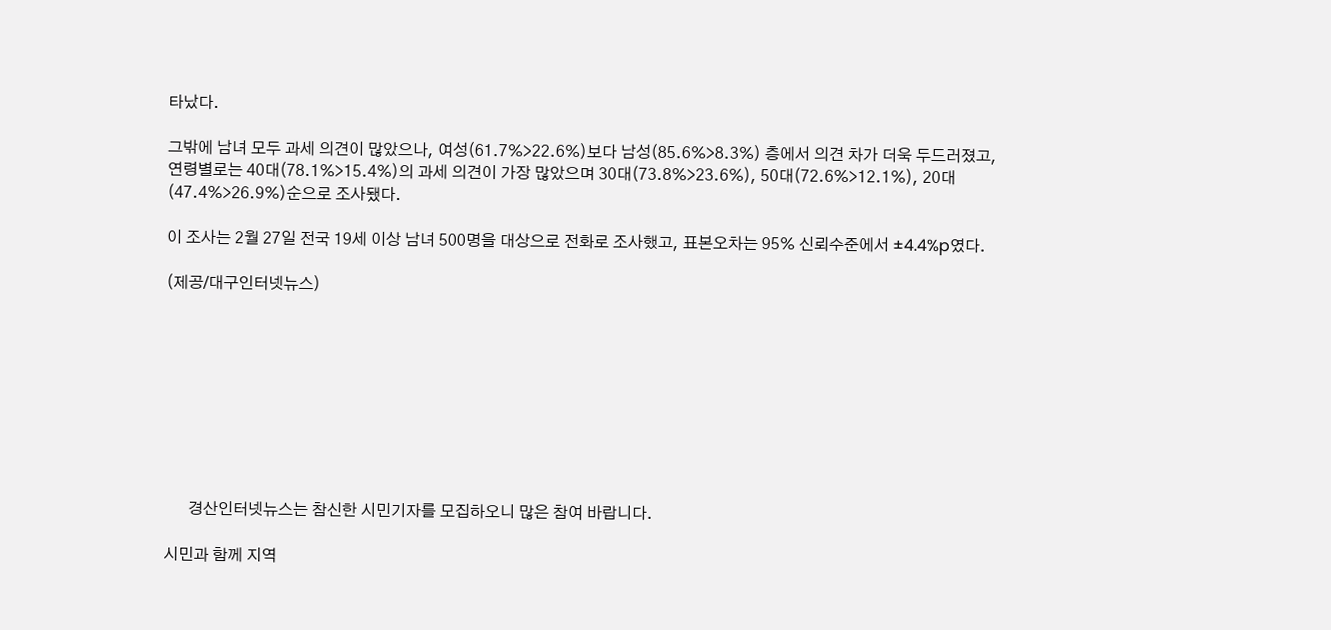타났다.

그밖에 남녀 모두 과세 의견이 많았으나, 여성(61.7%>22.6%)보다 남성(85.6%>8.3%) 층에서 의견 차가 더욱 두드러졌고, 연령별로는 40대(78.1%>15.4%)의 과세 의견이 가장 많았으며 30대(73.8%>23.6%), 50대(72.6%>12.1%), 20대(47.4%>26.9%)순으로 조사됐다.

이 조사는 2월 27일 전국 19세 이상 남녀 500명을 대상으로 전화로 조사했고, 표본오차는 95% 신뢰수준에서 ±4.4%p였다.

(제공/대구인터넷뉴스)









      경산인터넷뉴스는 참신한 시민기자를 모집하오니 많은 참여 바랍니다.

시민과 함께 지역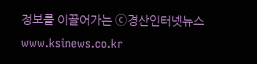정보를 이끌어가는 ⓒ경산인터넷뉴스 www.ksinews.co.kr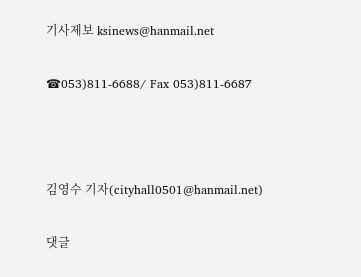기사제보 ksinews@hanmail.net

☎053)811-6688/ Fax 053)811-6687



김영수 기자(cityhall0501@hanmail.net)

댓글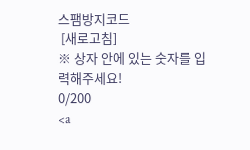스팸방지코드
 [새로고침]
※ 상자 안에 있는 숫자를 입력해주세요!
0/200
<a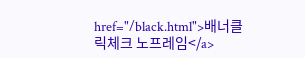href="/black.html">배너클릭체크 노프레임</a>